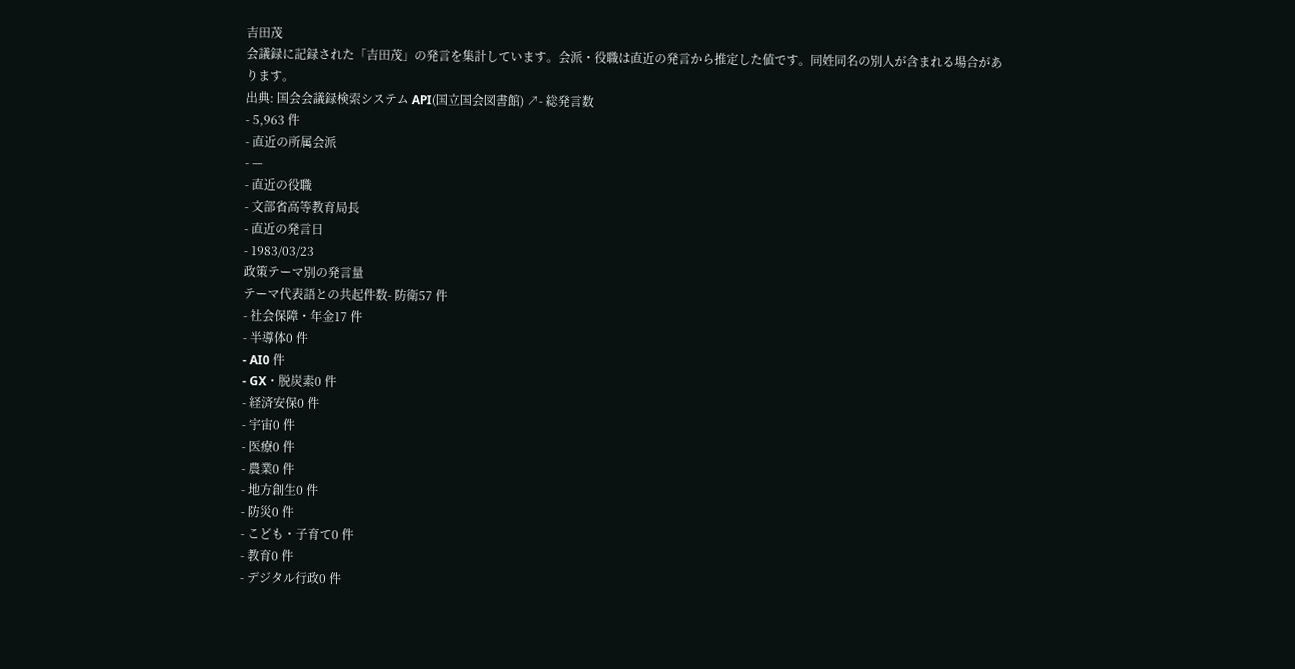吉田茂
会議録に記録された「吉田茂」の発言を集計しています。会派・役職は直近の発言から推定した値です。同姓同名の別人が含まれる場合があります。
出典: 国会会議録検索システム API(国立国会図書館) ↗- 総発言数
- 5,963 件
- 直近の所属会派
- —
- 直近の役職
- 文部省高等教育局長
- 直近の発言日
- 1983/03/23
政策テーマ別の発言量
テーマ代表語との共起件数- 防衛57 件
- 社会保障・年金17 件
- 半導体0 件
- AI0 件
- GX・脱炭素0 件
- 経済安保0 件
- 宇宙0 件
- 医療0 件
- 農業0 件
- 地方創生0 件
- 防災0 件
- こども・子育て0 件
- 教育0 件
- デジタル行政0 件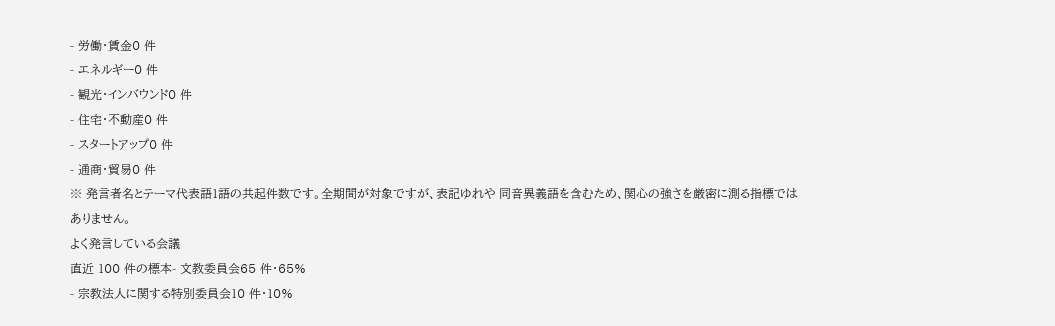- 労働・賃金0 件
- エネルギー0 件
- 観光・インバウンド0 件
- 住宅・不動産0 件
- スタートアップ0 件
- 通商・貿易0 件
※ 発言者名とテーマ代表語1語の共起件数です。全期間が対象ですが、表記ゆれや 同音異義語を含むため、関心の強さを厳密に測る指標ではありません。
よく発言している会議
直近 100 件の標本- 文教委員会65 件・65%
- 宗教法人に関する特別委員会10 件・10%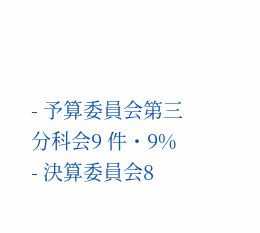- 予算委員会第三分科会9 件・9%
- 決算委員会8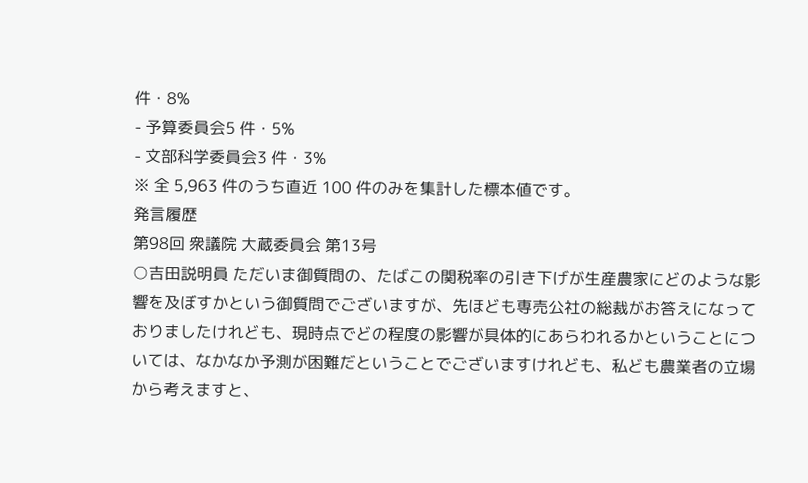件・8%
- 予算委員会5 件・5%
- 文部科学委員会3 件・3%
※ 全 5,963 件のうち直近 100 件のみを集計した標本値です。
発言履歴
第98回 衆議院 大蔵委員会 第13号
○吉田説明員 ただいま御質問の、たばこの関税率の引き下げが生産農家にどのような影響を及ぼすかという御質問でございますが、先ほども専売公社の総裁がお答えになっておりましたけれども、現時点でどの程度の影響が具体的にあらわれるかということについては、なかなか予測が困難だということでございますけれども、私ども農業者の立場から考えますと、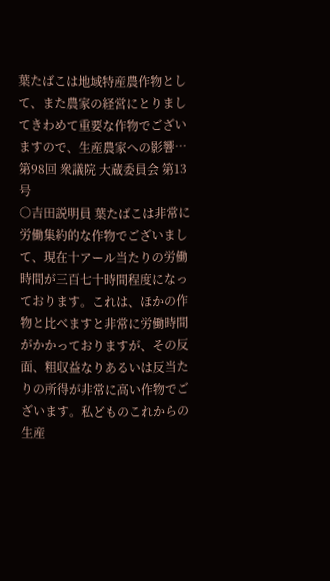葉たばこは地域特産農作物として、また農家の経営にとりましてきわめて重要な作物でございますので、生産農家への影響…
第98回 衆議院 大蔵委員会 第13号
○吉田説明員 葉たばこは非常に労働集約的な作物でございまして、現在十アール当たりの労働時間が三百七十時間程度になっております。これは、ほかの作物と比べますと非常に労働時間がかかっておりますが、その反面、粗収益なりあるいは反当たりの所得が非常に高い作物でございます。私どものこれからの生産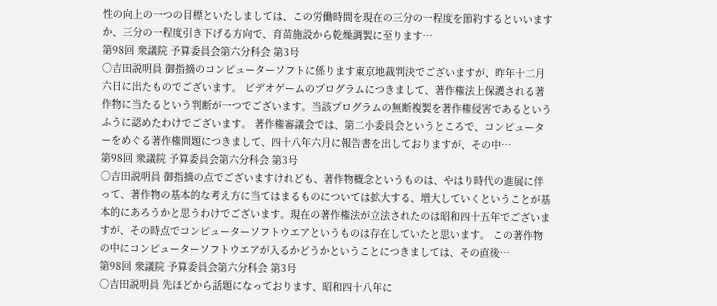性の向上の一つの目標といたしましては、この労働時間を現在の三分の一程度を節約するといいますか、三分の一程度引き下げる方向で、育苗施設から乾燥調製に至ります…
第98回 衆議院 予算委員会第六分科会 第3号
○吉田説明員 御指摘のコンピューターソフトに係ります東京地裁判決でございますが、昨年十二月六日に出たものでございます。 ビデオゲームのプログラムにつきまして、著作権法上保護される著作物に当たるという判断が一つでございます。当該プログラムの無断複製を著作権侵害であるというふうに認めたわけでございます。 著作権審議会では、第二小委員会というところで、コンピューターをめぐる著作権問題につきまして、四十八年六月に報告書を出しておりますが、その中…
第98回 衆議院 予算委員会第六分科会 第3号
○吉田説明員 御指摘の点でございますけれども、著作物概念というものは、やはり時代の進展に伴って、著作物の基本的な考え方に当てはまるものについては拡大する、増大していくということが基本的にあろうかと思うわけでございます。現在の著作権法が立法されたのは昭和四十五年でございますが、その時点でコンピューターソフトウエアというものは存在していたと思います。 この著作物の中にコンピューターソフトウエアが入るかどうかということにつきましては、その直後…
第98回 衆議院 予算委員会第六分科会 第3号
○吉田説明員 先ほどから話題になっております、昭和四十八年に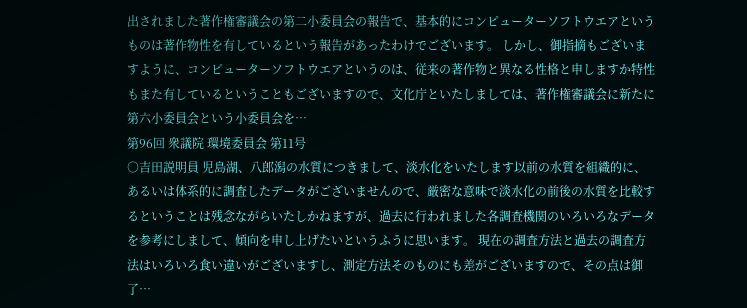出されました著作権審議会の第二小委員会の報告で、基本的にコンピューターソフトウエアというものは著作物性を有しているという報告があったわけでございます。 しかし、御指摘もございますように、コンピューターソフトウエアというのは、従来の著作物と異なる性格と申しますか特性もまた有しているということもございますので、文化庁といたしましては、著作権審議会に新たに第六小委員会という小委員会を…
第96回 衆議院 環境委員会 第11号
○吉田説明員 児島湖、八郎潟の水質につきまして、淡水化をいたします以前の水質を組織的に、あるいは体系的に調査したデータがございませんので、厳密な意味で淡水化の前後の水質を比較するということは残念ながらいたしかねますが、過去に行われました各調査機関のいろいろなデータを参考にしまして、傾向を申し上げたいというふうに思います。 現在の調査方法と過去の調査方法はいろいろ食い違いがございますし、測定方法そのものにも差がございますので、その点は御了…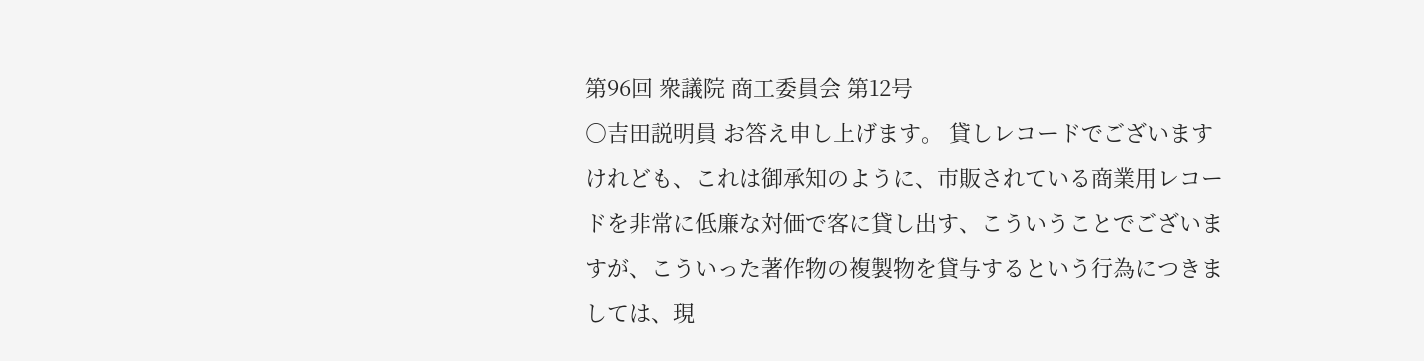第96回 衆議院 商工委員会 第12号
○吉田説明員 お答え申し上げます。 貸しレコードでございますけれども、これは御承知のように、市販されている商業用レコードを非常に低廉な対価で客に貸し出す、こういうことでございますが、こういった著作物の複製物を貸与するという行為につきましては、現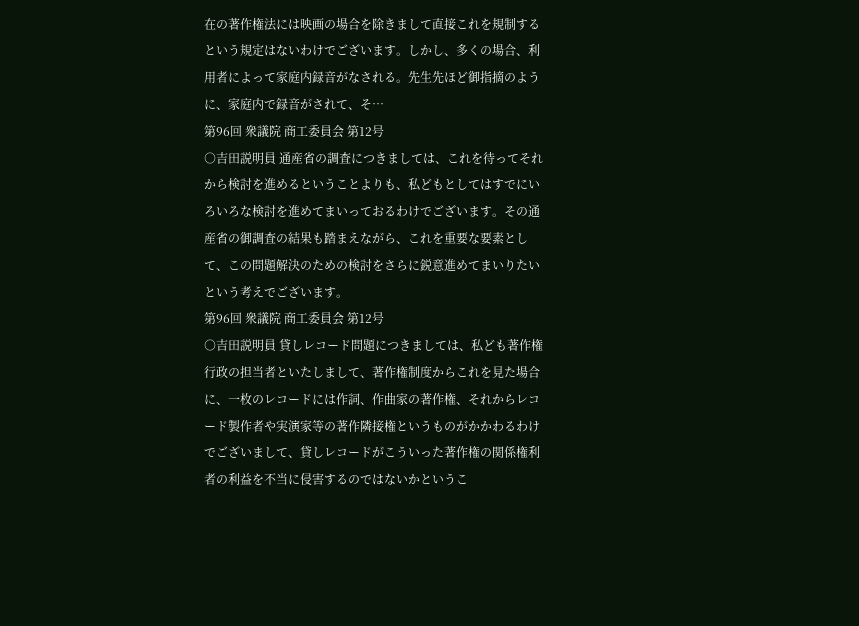在の著作権法には映画の場合を除きまして直接これを規制するという規定はないわけでございます。しかし、多くの場合、利用者によって家庭内録音がなされる。先生先ほど御指摘のように、家庭内で録音がされて、そ…
第96回 衆議院 商工委員会 第12号
○吉田説明員 通産省の調査につきましては、これを待ってそれから検討を進めるということよりも、私どもとしてはすでにいろいろな検討を進めてまいっておるわけでございます。その通産省の御調査の結果も踏まえながら、これを重要な要素として、この問題解決のための検討をさらに鋭意進めてまいりたいという考えでございます。
第96回 衆議院 商工委員会 第12号
○吉田説明員 貸しレコード問題につきましては、私ども著作権行政の担当者といたしまして、著作権制度からこれを見た場合に、一枚のレコードには作詞、作曲家の著作権、それからレコード製作者や実演家等の著作隣接権というものがかかわるわけでございまして、貸しレコードがこういった著作権の関係権利者の利益を不当に侵害するのではないかというこ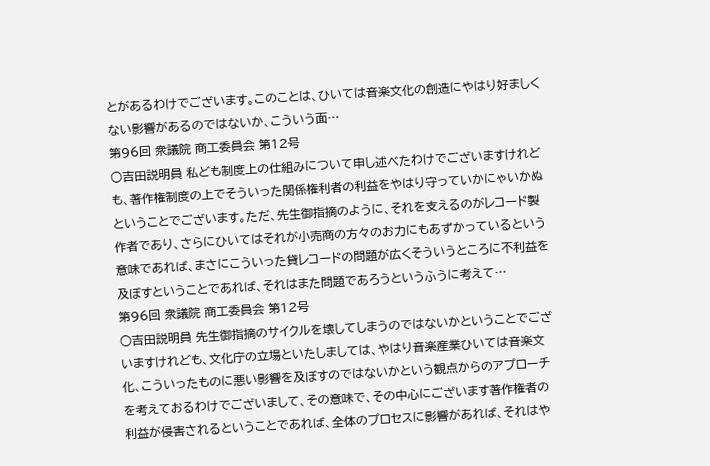とがあるわけでございます。このことは、ひいては音楽文化の創造にやはり好ましくない影響があるのではないか、こういう面…
第96回 衆議院 商工委員会 第12号
○吉田説明員 私ども制度上の仕組みについて申し述べたわけでございますけれども、著作権制度の上でそういった関係権利者の利益をやはり守っていかにゃいかぬということでございます。ただ、先生御指摘のように、それを支えるのがレコード製作者であり、さらにひいてはそれが小売商の方々のお力にもあずかっているという意味であれば、まさにこういった貸レコードの問題が広くそういうところに不利益を及ぼすということであれば、それはまた問題であろうというふうに考えて…
第96回 衆議院 商工委員会 第12号
○吉田説明員 先生御指摘のサイクルを壊してしまうのではないかということでございますけれども、文化庁の立場といたしましては、やはり音楽産業ひいては音楽文化、こういったものに悪い影響を及ぼすのではないかという観点からのアプローチを考えておるわけでございまして、その意味で、その中心にございます著作権者の利益が侵害されるということであれば、全体のプロセスに影響があれば、それはや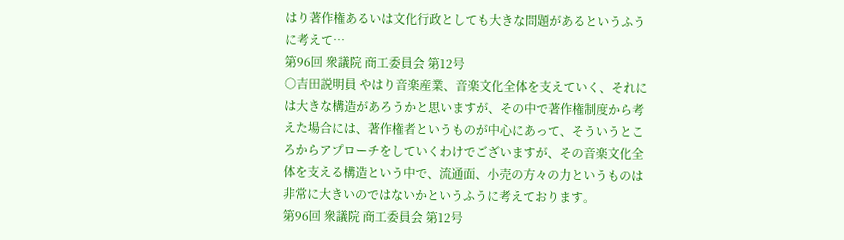はり著作権あるいは文化行政としても大きな問題があるというふうに考えて…
第96回 衆議院 商工委員会 第12号
○吉田説明員 やはり音楽産業、音楽文化全体を支えていく、それには大きな構造があろうかと思いますが、その中で著作権制度から考えた場合には、著作権者というものが中心にあって、そういうところからアプローチをしていくわけでございますが、その音楽文化全体を支える構造という中で、流通面、小売の方々の力というものは非常に大きいのではないかというふうに考えております。
第96回 衆議院 商工委員会 第12号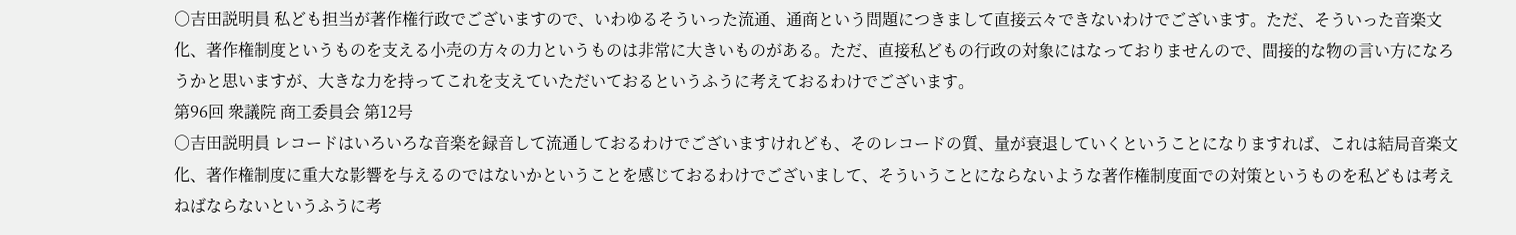○吉田説明員 私ども担当が著作権行政でございますので、いわゆるそういった流通、通商という問題につきまして直接云々できないわけでございます。ただ、そういった音楽文化、著作権制度というものを支える小売の方々の力というものは非常に大きいものがある。ただ、直接私どもの行政の対象にはなっておりませんので、間接的な物の言い方になろうかと思いますが、大きな力を持ってこれを支えていただいておるというふうに考えておるわけでございます。
第96回 衆議院 商工委員会 第12号
○吉田説明員 レコードはいろいろな音楽を録音して流通しておるわけでございますけれども、そのレコードの質、量が衰退していくということになりますれば、これは結局音楽文化、著作権制度に重大な影響を与えるのではないかということを感じておるわけでございまして、そういうことにならないような著作権制度面での対策というものを私どもは考えねばならないというふうに考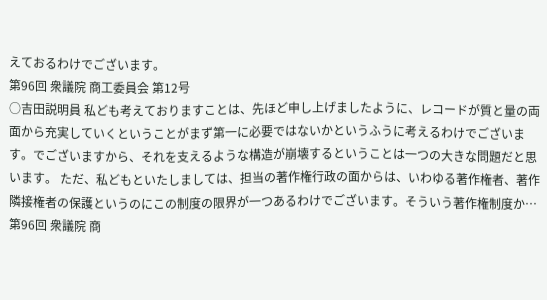えておるわけでございます。
第96回 衆議院 商工委員会 第12号
○吉田説明員 私ども考えておりますことは、先ほど申し上げましたように、レコードが質と量の両面から充実していくということがまず第一に必要ではないかというふうに考えるわけでございます。でございますから、それを支えるような構造が崩壊するということは一つの大きな問題だと思います。 ただ、私どもといたしましては、担当の著作権行政の面からは、いわゆる著作権者、著作隣接権者の保護というのにこの制度の限界が一つあるわけでございます。そういう著作権制度か…
第96回 衆議院 商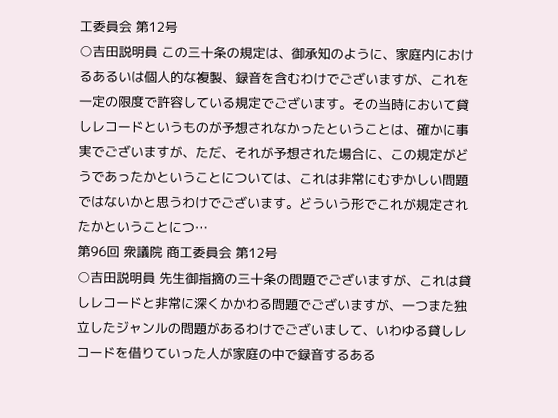工委員会 第12号
○吉田説明員 この三十条の規定は、御承知のように、家庭内におけるあるいは個人的な複製、録音を含むわけでございますが、これを一定の限度で許容している規定でございます。その当時において貸しレコードというものが予想されなかったということは、確かに事実でございますが、ただ、それが予想された場合に、この規定がどうであったかということについては、これは非常にむずかしい問題ではないかと思うわけでございます。どういう形でこれが規定されたかということにつ…
第96回 衆議院 商工委員会 第12号
○吉田説明員 先生御指摘の三十条の問題でございますが、これは貸しレコードと非常に深くかかわる問題でございますが、一つまた独立したジャンルの問題があるわけでございまして、いわゆる貸しレコードを借りていった人が家庭の中で録音するある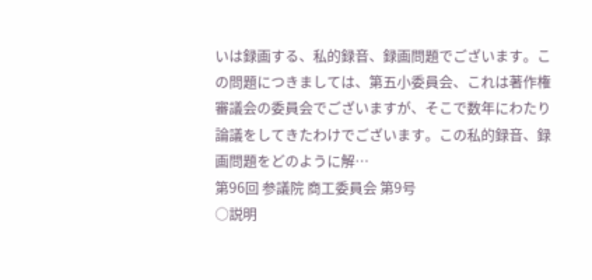いは録画する、私的録音、録画問題でございます。この問題につきましては、第五小委員会、これは著作権審議会の委員会でございますが、そこで数年にわたり論議をしてきたわけでございます。この私的録音、録画問題をどのように解…
第96回 参議院 商工委員会 第9号
○説明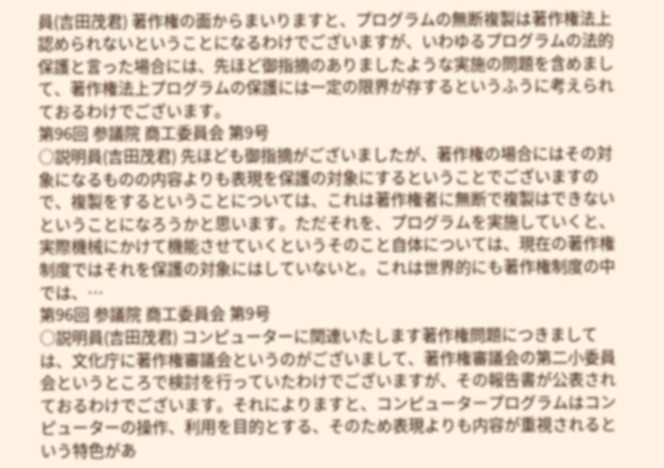員(吉田茂君) 著作権の面からまいりますと、プログラムの無断複製は著作権法上認められないということになるわけでございますが、いわゆるプログラムの法的保護と言った場合には、先ほど御指摘のありましたような実施の問題を含めまして、著作権法上プログラムの保護には一定の限界が存するというふうに考えられておるわけでございます。
第96回 参議院 商工委員会 第9号
○説明員(吉田茂君) 先ほども御指摘がございましたが、著作権の場合にはその対象になるものの内容よりも表現を保護の対象にするということでございますので、複製をするということについては、これは著作権者に無断で複製はできないということになろうかと思います。ただそれを、プログラムを実施していくと、実際機械にかけて機能させていくというそのこと自体については、現在の著作権制度ではそれを保護の対象にはしていないと。これは世界的にも著作権制度の中では、…
第96回 参議院 商工委員会 第9号
○説明員(吉田茂君) コンピューターに関連いたします著作権問題につきましては、文化庁に著作権審議会というのがございまして、著作権審議会の第二小委員会というところで検討を行っていたわけでございますが、その報告書が公表されておるわけでございます。それによりますと、コンピュータープログラムはコンピューターの操作、利用を目的とする、そのため表現よりも内容が重視されるという特色があ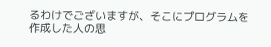るわけでございますが、そこにプログラムを作成した人の思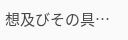想及びその具…